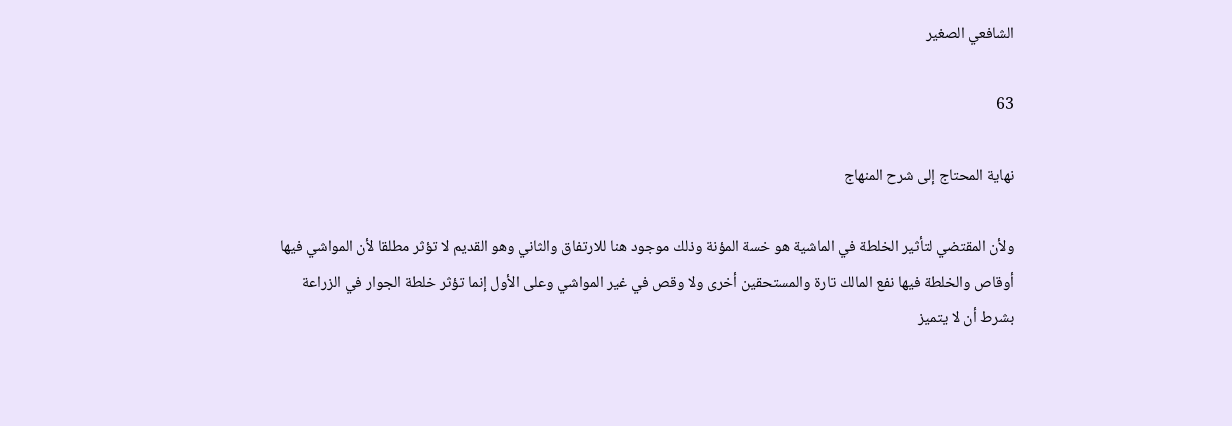الشافعي الصغير

63

نهاية المحتاج إلى شرح المنهاج

ولأن المقتضي لتأثير الخلطة في الماشية هو خسة المؤنة وذلك موجود هنا للارتفاق والثاني وهو القديم لا تؤثر مطلقا لأن المواشي فيها أوقاص والخلطة فيها نفع المالك تارة والمستحقين أخرى ولا وقص في غير المواشي وعلى الأول إنما تؤثر خلطة الجوار في الزراعة بشرط أن لا يتميز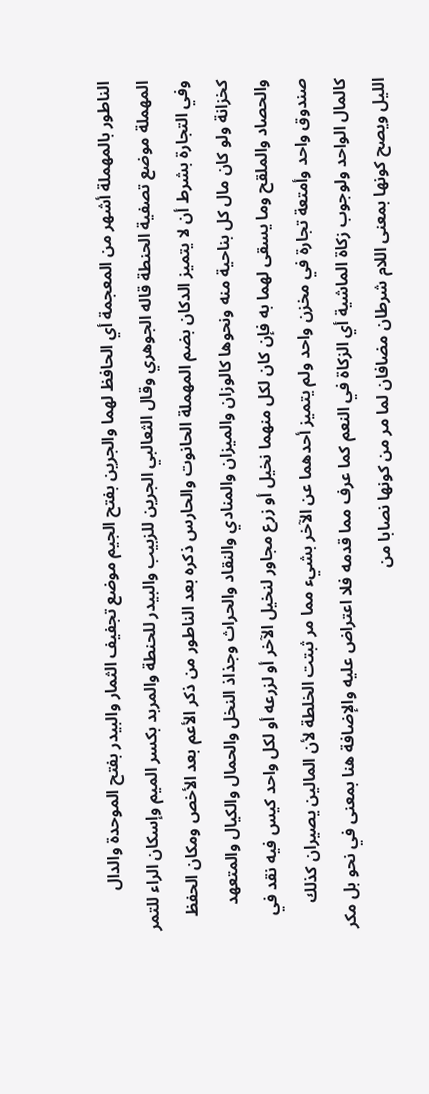الناطور بالمهملة أشهر من المعجمة أي الحافظ لهما والجرين بفتح الجيم موضع تجفيف الثمار والبيدر بفتح الموحدة والدال المهملة موضع تصفية الحنطة قاله الجوهري وقال الثعالبي الجرين للزبيب والبيدر للحنطة والمربد بكسر الميم وإسكان الراء للتمر وفي التجارة بشرط أن لا يتميز الدكان بضم المهملة الحانوت والحارس ذكره بعد الناطور من ذكر الأعم بعد الأخص ومكان الحفظ كخزانة ولو كان مال كل بناحية منه ونحوها كالوزان والميزان والمنادي والنقاد والحراث وجذاذ النخل والحمال والكيال والمتعهد والحصاد والملقح وما يسقى لهما به فإن كان لكل منهما نخيل أو زرع مجاور لنخيل الآخر أو لزرعه أو لكل واحد كيس فيه نقد في صندوق واحد وأمتعة تجارة في مخزن واحد ولم يتميز أحدهما عن الآخر بشيء مما مر ثبتت الخلطة لأن المالين يصيران كذلك كالمال الواحد ولوجوب زكاة الماشية أي الزكاة في النعم كما عرف مما قدمه فلا اعتراض عليه والإضافة هنا بمعنى في نحو بل مكر الليل ويصح كونها بمعنى اللام شرطان مضافان لما مر من كونها نصابا من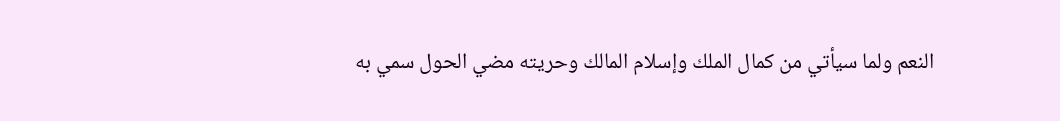النعم ولما سيأتي من كمال الملك وإسلام المالك وحريته مضي الحول سمي به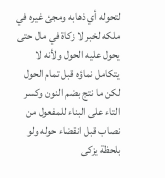لتحوله أي ذهابه ومجئ غيره في ملكه لخبر لا زكاة في مال حتى يحول عليه الحول ولأنه لا يتكامل نماؤه قبل تمام الحول لكن ما نتج بضم النون وكسر التاء على البناء للمفعول من نصاب قبل انقضاء حوله ولو بلحظة يزكى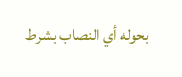بحوله أي النصاب بشرط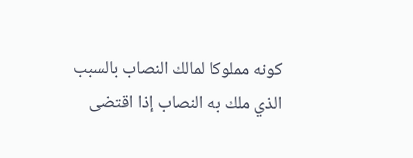كونه مملوكا لمالك النصاب بالسبب الذي ملك به النصاب إذا اقتضى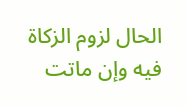الحال لزوم الزكاة فيه وإن ماتت